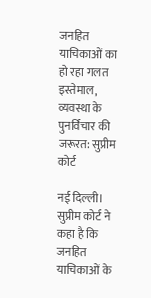जनहित याचिकाओं का हो रहा गलत इस्तेमाल, व्यवस्था के पुनर्विचार की जरूरत: सुप्रीम कोर्ट

नई दिल्ली। सुप्रीम कोर्ट ने कहा है कि जनहित याचिकाओं के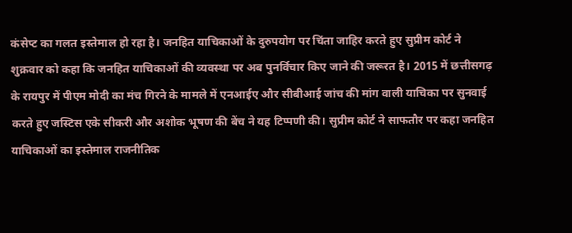कंसेप्ट का गलत इस्तेमाल हो रहा है। जनहित याचिकाओं के दुरुपयोग पर चिंता जाहिर करते हुए सुप्रीम कोर्ट ने शुक्रवार को कहा कि जनहित याचिकाओं की व्यवस्था पर अब पुनर्विचार किए जाने की जरूरत है। 2015 में छत्तीसगढ़ के रायपुर में पीएम मोदी का मंच गिरने के मामले में एनआईए और सीबीआई जांच की मांग वाली याचिका पर सुनवाई करते हुए जस्टिस एके सीकरी और अशोक भूषण की बेंच ने यह टिप्पणी की। सुप्रीम कोर्ट ने साफतौर पर कहा जनहित याचिकाओं का इस्तेमाल राजनीतिक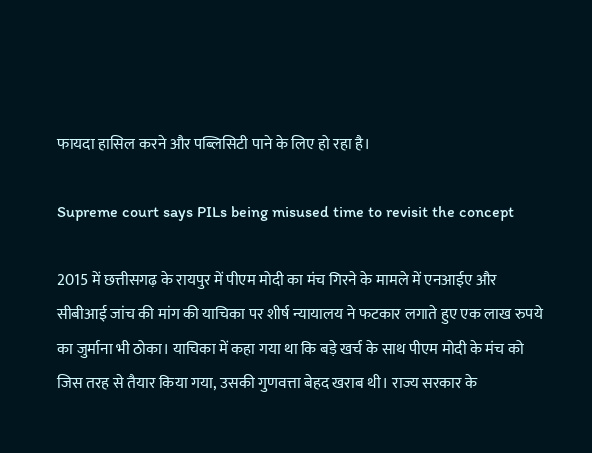फायदा हासिल करने और पब्लिसिटी पाने के लिए हो रहा है।

Supreme court says PILs being misused time to revisit the concept

2015 में छत्तीसगढ़ के रायपुर में पीएम मोदी का मंच गिरने के मामले में एनआईए और सीबीआई जांच की मांग की याचिका पर शीर्ष न्यायालय ने फटकार लगाते हुए एक लाख रुपये का जुर्माना भी ठोका। याचिका में कहा गया था कि बड़े खर्च के साथ पीएम मोदी के मंच को जिस तरह से तैयार किया गया, उसकी गुणवत्ता बेहद खराब थी। राज्य सरकार के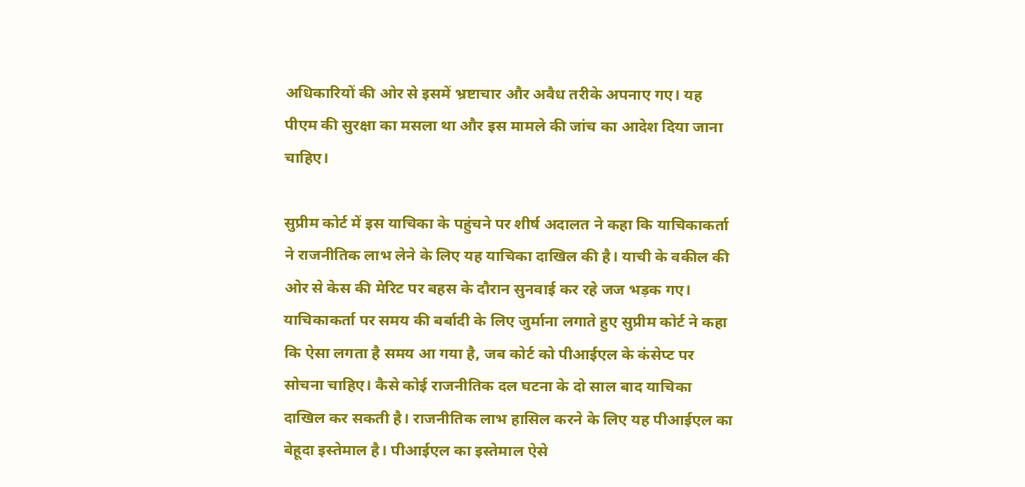अधिकारियों की ओर से इसमें भ्रष्टाचार और अवैध तरीके अपनाए गए। यह पीएम की सुरक्षा का मसला था और इस मामले की जांच का आदेश दिया जाना चाहिए।

सुप्रीम कोर्ट में इस याचिका के पहुंचने पर शीर्ष अदालत ने कहा कि याचिकाकर्ता ने राजनीतिक लाभ लेने के लिए यह याचिका दाखिल की है। याची के वकील की ओर से केस की मेरिट पर बहस के दौरान सुनवाई कर रहे जज भड़क गए। याचिकाकर्ता पर समय की बर्बादी के लिए जुर्माना लगाते हुए सुप्रीम कोर्ट ने कहा कि ऐसा लगता है समय आ गया है, जब कोर्ट को पीआईएल के कंसेप्ट पर सोचना चाहिए। कैसे कोई राजनीतिक दल घटना के दो साल बाद याचिका दाखिल कर सकती है। राजनीतिक लाभ हासिल करने के लिए यह पीआईएल का बेहूदा इस्तेमाल है। पीआईएल का इस्तेमाल ऐसे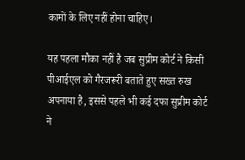कामों के लिए नहीं होना चाहिए।

यह पहला मौका नहीं है जब सुप्रीम कोर्ट ने किसी पीआईएल को गैरजरूरी बताते हुए सख्त रुख अपनाया है, इससे पहले भी कई दफा सुप्रीम कोर्ट ने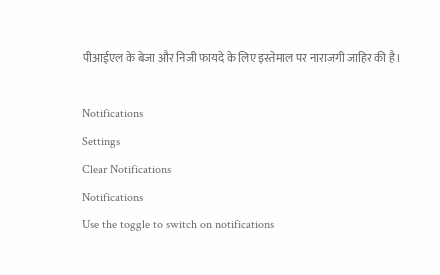पीआईएल के बेजा और निजी फायदे के लिए इस्तेमाल पर नाराजगी जाहिर की है।

Notifications
Settings
Clear Notifications
Notifications
Use the toggle to switch on notifications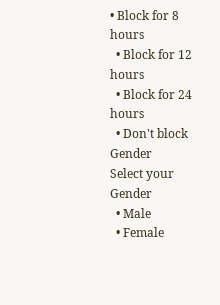• Block for 8 hours
  • Block for 12 hours
  • Block for 24 hours
  • Don't block
Gender
Select your Gender
  • Male
  • Female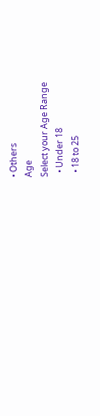• Others
Age
Select your Age Range
  • Under 18
  • 18 to 25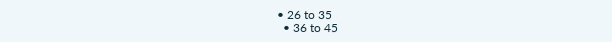• 26 to 35
  • 36 to 45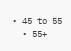• 45 to 55
  • 55+